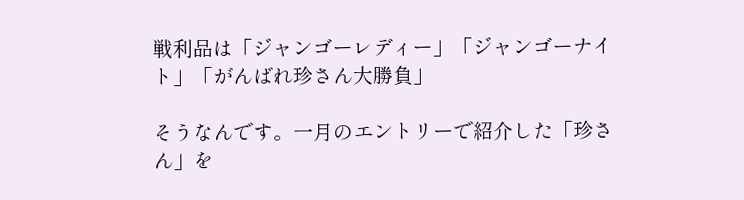戦利品は「ジャンゴーレディー」「ジャンゴーナイト」「がんばれ珍さん大勝負」

そうなんです。一月のエントリーで紹介した「珍さん」を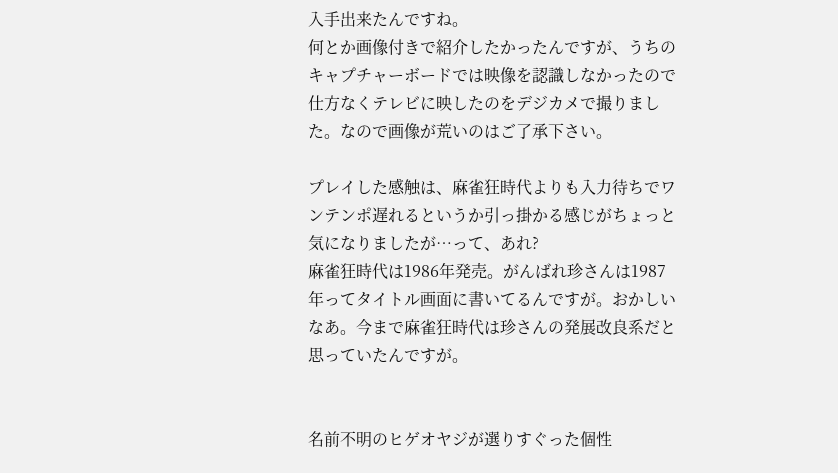入手出来たんですね。
何とか画像付きで紹介したかったんですが、うちのキャプチャーボードでは映像を認識しなかったので仕方なくテレビに映したのをデジカメで撮りました。なので画像が荒いのはご了承下さい。

プレイした感触は、麻雀狂時代よりも入力待ちでワンテンポ遅れるというか引っ掛かる感じがちょっと気になりましたが…って、あれ?
麻雀狂時代は1986年発売。がんばれ珍さんは1987年ってタイトル画面に書いてるんですが。おかしいなあ。今まで麻雀狂時代は珍さんの発展改良系だと思っていたんですが。


名前不明のヒゲオヤジが選りすぐった個性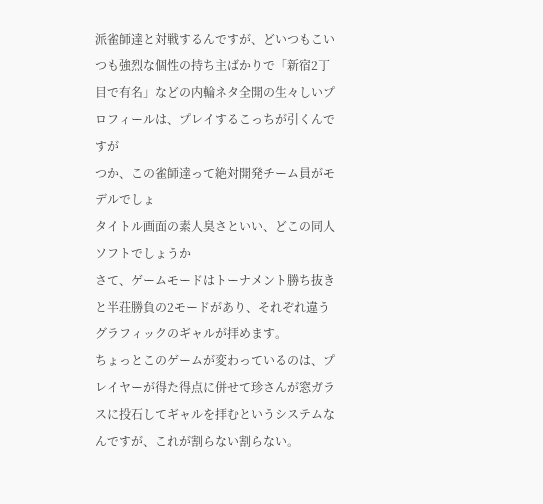派雀師達と対戦するんですが、どいつもこいつも強烈な個性の持ち主ばかりで「新宿2丁目で有名」などの内輪ネタ全開の生々しいプロフィールは、プレイするこっちが引くんですが
つか、この雀師達って絶対開発チーム員がモデルでしょ
タイトル画面の素人臭さといい、どこの同人ソフトでしょうか
さて、ゲームモードはトーナメント勝ち抜きと半荘勝負の2モードがあり、それぞれ違うグラフィックのギャルが拝めます。
ちょっとこのゲームが変わっているのは、プレイヤーが得た得点に併せて珍さんが窓ガラスに投石してギャルを拝むというシステムなんですが、これが割らない割らない。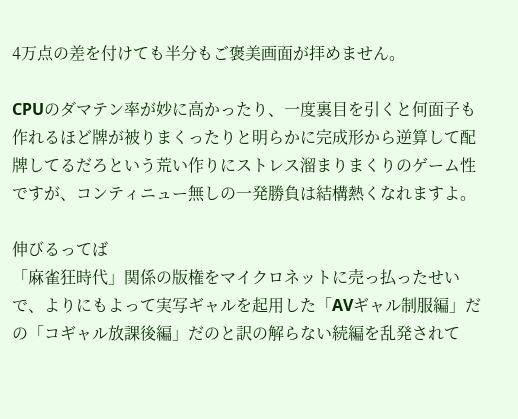4万点の差を付けても半分もご褒美画面が拝めません。

CPUのダマテン率が妙に高かったり、一度裏目を引くと何面子も作れるほど牌が被りまくったりと明らかに完成形から逆算して配牌してるだろという荒い作りにストレス溜まりまくりのゲーム性ですが、コンティニュー無しの一発勝負は結構熱くなれますよ。

伸びるってば
「麻雀狂時代」関係の版権をマイクロネットに売っ払ったせいで、よりにもよって実写ギャルを起用した「AVギャル制服編」だの「コギャル放課後編」だのと訳の解らない続編を乱発されて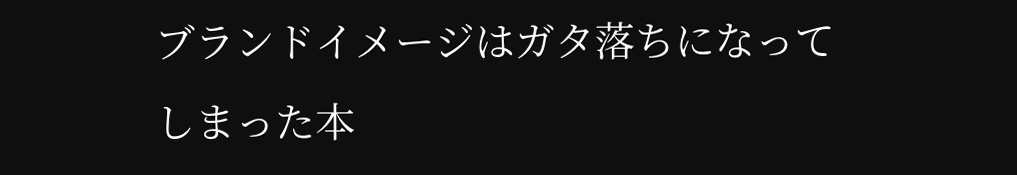ブランドイメージはガタ落ちになってしまった本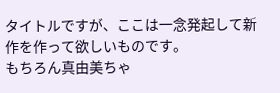タイトルですが、ここは一念発起して新作を作って欲しいものです。
もちろん真由美ちゃ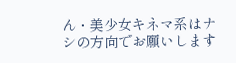ん・美少女キネマ系はナシの方向でお願いします